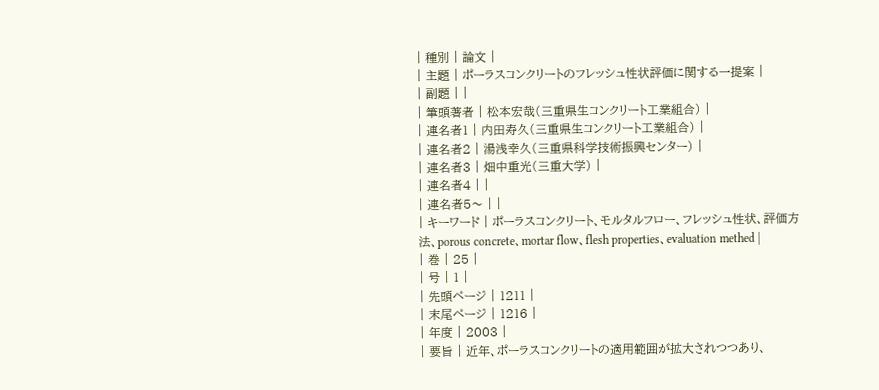| 種別 | 論文 |
| 主題 | ポーラスコンクリートのフレッシュ性状評価に関する一提案 |
| 副題 | |
| 筆頭著者 | 松本宏哉(三重県生コンクリート工業組合) |
| 連名者1 | 内田寿久(三重県生コンクリート工業組合) |
| 連名者2 | 湯浅幸久(三重県科学技術振興センター) |
| 連名者3 | 畑中重光(三重大学) |
| 連名者4 | |
| 連名者5〜 | |
| キーワード | ポーラスコンクリート、モルタルフロー、フレッシュ性状、評価方法、porous concrete、mortar flow、flesh properties、evaluation methed |
| 巻 | 25 |
| 号 | 1 |
| 先頭ページ | 1211 |
| 末尾ページ | 1216 |
| 年度 | 2003 |
| 要旨 | 近年、ポーラスコンクリートの適用範囲が拡大されつつあり、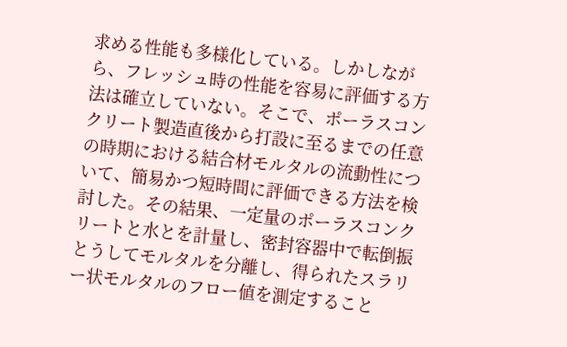求める性能も多様化している。しかしながら、フレッシュ時の性能を容易に評価する方法は確立していない。そこで、ポーラスコンクリート製造直後から打設に至るまでの任意の時期における結合材モルタルの流動性について、簡易かつ短時間に評価できる方法を検討した。その結果、一定量のポーラスコンクリートと水とを計量し、密封容器中で転倒振とうしてモルタルを分離し、得られたスラリー状モルタルのフロー値を測定すること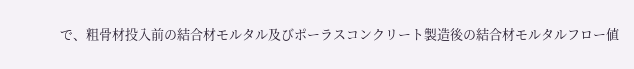で、粗骨材投入前の結合材モルタル及びポーラスコンクリート製造後の結合材モルタルフロー値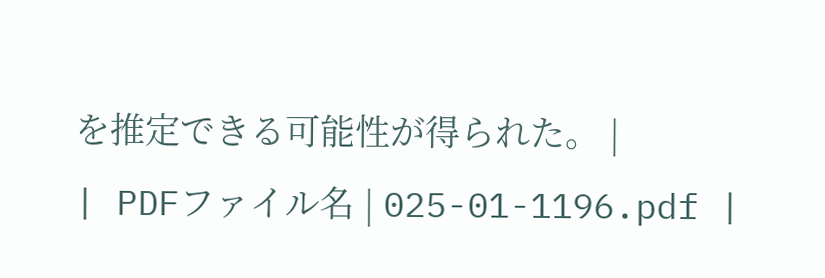を推定できる可能性が得られた。 |
| PDFファイル名 | 025-01-1196.pdf |